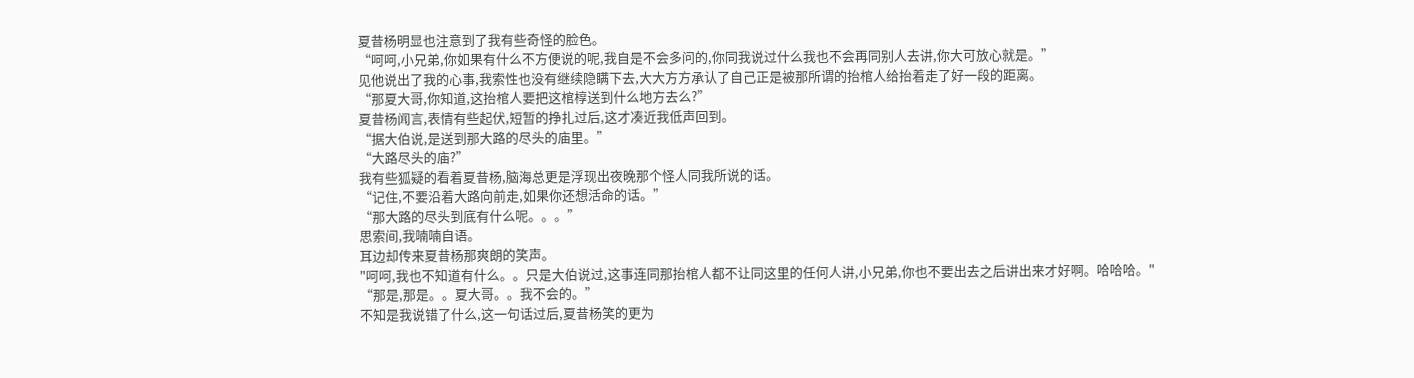夏昔杨明显也注意到了我有些奇怪的脸色。
“呵呵,小兄弟,你如果有什么不方便说的呢,我自是不会多问的,你同我说过什么我也不会再同别人去讲,你大可放心就是。”
见他说出了我的心事,我索性也没有继续隐瞒下去,大大方方承认了自己正是被那所谓的抬棺人给抬着走了好一段的距离。
“那夏大哥,你知道,这抬棺人要把这棺椁送到什么地方去么?”
夏昔杨闻言,表情有些起伏,短暂的挣扎过后,这才凑近我低声回到。
“据大伯说,是送到那大路的尽头的庙里。”
“大路尽头的庙?”
我有些狐疑的看着夏昔杨,脑海总更是浮现出夜晚那个怪人同我所说的话。
“记住,不要沿着大路向前走,如果你还想活命的话。”
“那大路的尽头到底有什么呢。。。”
思索间,我喃喃自语。
耳边却传来夏昔杨那爽朗的笑声。
"呵呵,我也不知道有什么。。只是大伯说过,这事连同那抬棺人都不让同这里的任何人讲,小兄弟,你也不要出去之后讲出来才好啊。哈哈哈。"
“那是,那是。。夏大哥。。我不会的。”
不知是我说错了什么,这一句话过后,夏昔杨笑的更为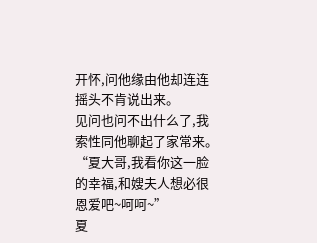开怀,问他缘由他却连连摇头不肯说出来。
见问也问不出什么了,我索性同他聊起了家常来。
“夏大哥,我看你这一脸的幸福,和嫂夫人想必很恩爱吧~呵呵~”
夏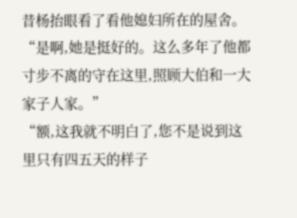昔杨抬眼看了看他媳妇所在的屋舍。
“是啊,她是挺好的。这么多年了他都寸步不离的守在这里,照顾大伯和一大家子人家。”
“额,这我就不明白了,您不是说到这里只有四五天的样子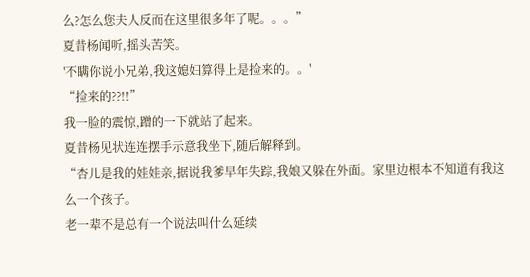么?怎么您夫人反而在这里很多年了呢。。。”
夏昔杨闻听,摇头苦笑。
'不瞒你说小兄弟,我这媳妇算得上是捡来的。。'
“捡来的??!!”
我一脸的震惊,蹭的一下就站了起来。
夏昔杨见状连连摆手示意我坐下,随后解释到。
“杏儿是我的娃娃亲,据说我爹早年失踪,我娘又躲在外面。家里边根本不知道有我这么一个孩子。
老一辈不是总有一个说法叫什么延续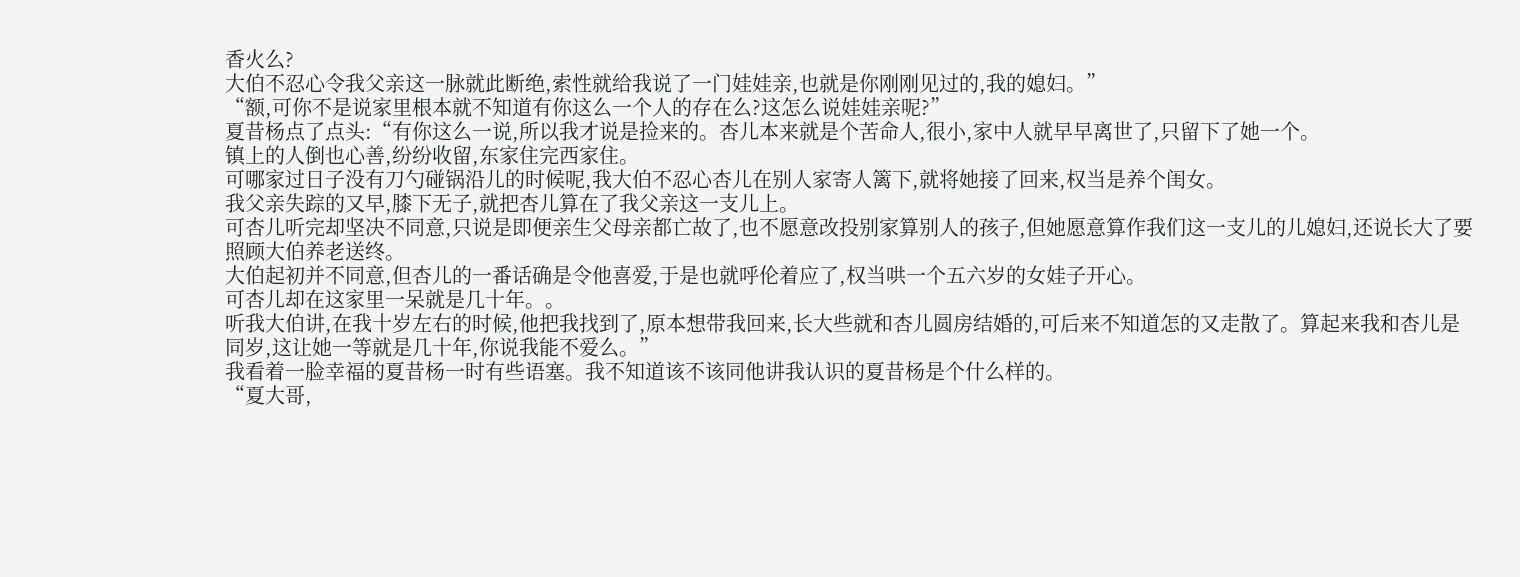香火么?
大伯不忍心令我父亲这一脉就此断绝,索性就给我说了一门娃娃亲,也就是你刚刚见过的,我的媳妇。”
“额,可你不是说家里根本就不知道有你这么一个人的存在么?这怎么说娃娃亲呢?”
夏昔杨点了点头:“有你这么一说,所以我才说是捡来的。杏儿本来就是个苦命人,很小,家中人就早早离世了,只留下了她一个。
镇上的人倒也心善,纷纷收留,东家住完西家住。
可哪家过日子没有刀勺碰锅沿儿的时候呢,我大伯不忍心杏儿在别人家寄人篱下,就将她接了回来,权当是养个闺女。
我父亲失踪的又早,膝下无子,就把杏儿算在了我父亲这一支儿上。
可杏儿听完却坚决不同意,只说是即便亲生父母亲都亡故了,也不愿意改投别家算别人的孩子,但她愿意算作我们这一支儿的儿媳妇,还说长大了要照顾大伯养老送终。
大伯起初并不同意,但杏儿的一番话确是令他喜爱,于是也就呼伦着应了,权当哄一个五六岁的女娃子开心。
可杏儿却在这家里一呆就是几十年。。
听我大伯讲,在我十岁左右的时候,他把我找到了,原本想带我回来,长大些就和杏儿圆房结婚的,可后来不知道怎的又走散了。算起来我和杏儿是同岁,这让她一等就是几十年,你说我能不爱么。”
我看着一脸幸福的夏昔杨一时有些语塞。我不知道该不该同他讲我认识的夏昔杨是个什么样的。
“夏大哥,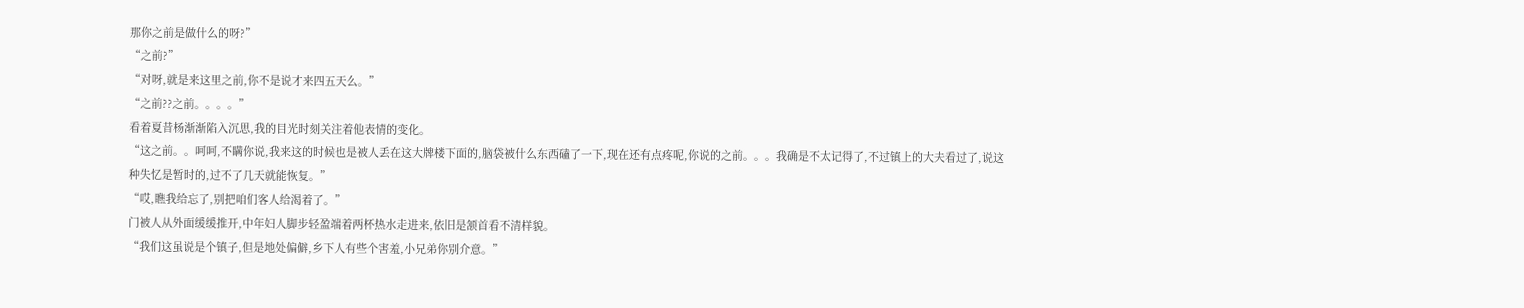那你之前是做什么的呀?”
“之前?”
“对呀,就是来这里之前,你不是说才来四五天么。”
“之前??之前。。。。”
看着夏昔杨渐渐陷入沉思,我的目光时刻关注着他表情的变化。
“这之前。。呵呵,不瞒你说,我来这的时候也是被人丢在这大牌楼下面的,脑袋被什么东西磕了一下,现在还有点疼呢,你说的之前。。。我确是不太记得了,不过镇上的大夫看过了,说这种失忆是暂时的,过不了几天就能恢复。”
“哎,瞧我给忘了,别把咱们客人给渴着了。”
门被人从外面缓缓推开,中年妇人脚步轻盈端着两杯热水走进来,依旧是颔首看不清样貌。
“我们这虽说是个镇子,但是地处偏僻,乡下人有些个害羞,小兄弟你别介意。”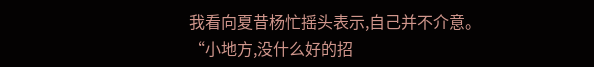我看向夏昔杨忙摇头表示,自己并不介意。
“小地方,没什么好的招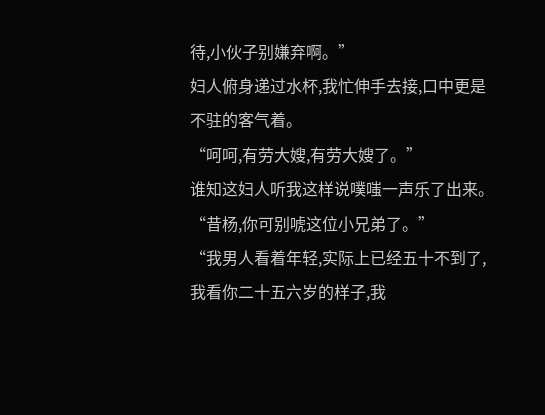待,小伙子别嫌弃啊。”
妇人俯身递过水杯,我忙伸手去接,口中更是不驻的客气着。
“呵呵,有劳大嫂,有劳大嫂了。”
谁知这妇人听我这样说噗嗤一声乐了出来。
“昔杨,你可别唬这位小兄弟了。”
“我男人看着年轻,实际上已经五十不到了,我看你二十五六岁的样子,我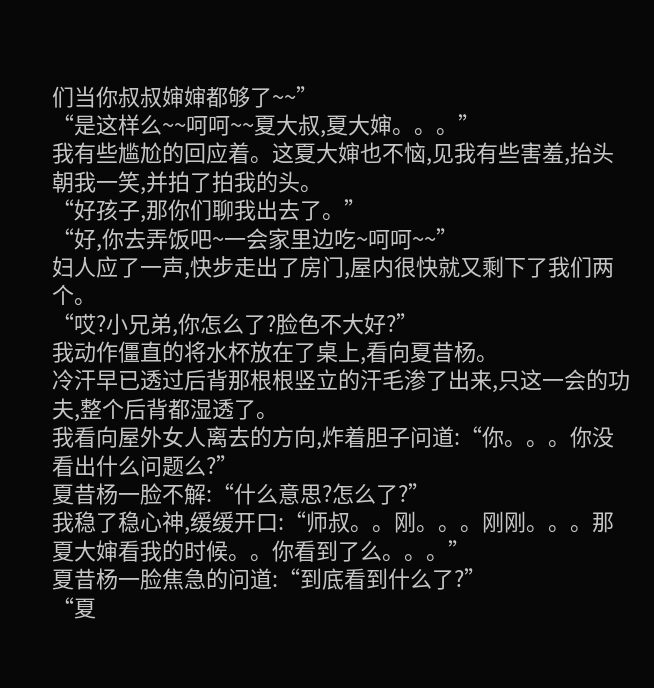们当你叔叔婶婶都够了~~”
“是这样么~~呵呵~~夏大叔,夏大婶。。。”
我有些尴尬的回应着。这夏大婶也不恼,见我有些害羞,抬头朝我一笑,并拍了拍我的头。
“好孩子,那你们聊我出去了。”
“好,你去弄饭吧~一会家里边吃~呵呵~~”
妇人应了一声,快步走出了房门,屋内很快就又剩下了我们两个。
“哎?小兄弟,你怎么了?脸色不大好?”
我动作僵直的将水杯放在了桌上,看向夏昔杨。
冷汗早已透过后背那根根竖立的汗毛渗了出来,只这一会的功夫,整个后背都湿透了。
我看向屋外女人离去的方向,炸着胆子问道:“你。。。你没看出什么问题么?”
夏昔杨一脸不解:“什么意思?怎么了?”
我稳了稳心神,缓缓开口:“师叔。。刚。。。刚刚。。。那夏大婶看我的时候。。你看到了么。。。”
夏昔杨一脸焦急的问道:“到底看到什么了?”
“夏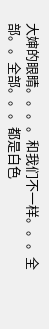大婶的眼睛。。。。和我们不一样。。。全部。。全部。。。都是白色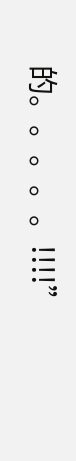的。。。。。!!!!”